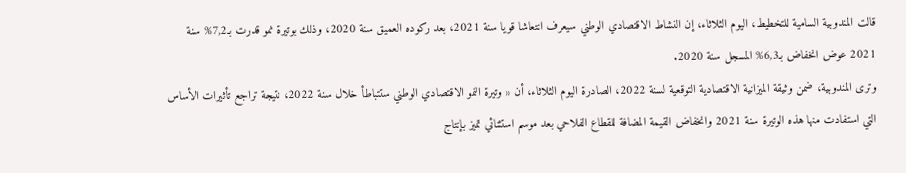قالت المندوبية السامية للتخطيط، اليوم الثلاثاء، إن النشاط الاقتصادي الوطني سيعرف انتعاشا قويا سنة 2021، بعد ركوده العميق سنة 2020، وذلك بوتيرة نمو قدرت بـ7,2% سنة 2021 عوض انخفاض بـ6,3% المسجل سنة 2020.
وترى المندوبية، ضمن وثيقة الميزانية الاقتصادية التوقعية لسنة 2022، الصادرة اليوم الثلاثاء، أن « وتيرة النمو الاقتصادي الوطني ستتباطأ خلال سنة 2022، نتيجة تراجع تأثيرات الأساس التي استفادت منها هذه الوتيرة سنة 2021 وانخفاض القيمة المضافة للقطاع الفلاحي بعد موسم استثنائي تميز بإنتاج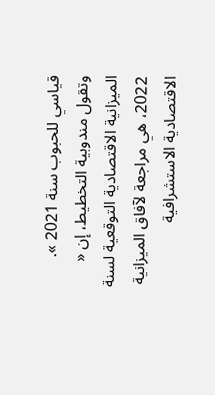قياسي للحبوب سنة 2021 ».
وتقول مندوبية التخطيط، إن « الميزانية الاقتصادية التوقعية لسنة 2022، هي مراجعة لآفاق الميزانية الاقتصادية الاستشرافية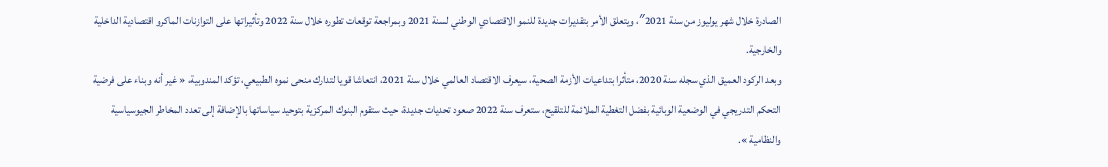الصادرة خلال شهر يوليوز من سنة 2021″، ويتعلق الأمر بتقديرات جديدة للنمو الاقتصادي الوطني لسنة 2021 وبمراجعة توقعات تطوره خلال سنة 2022 وتأثيراتها على التوازنات الماكرو اقتصادية الداخلية والخارجية.
وبعد الركود العميق الذي سجله سنة 2020، متأثرا بتداعيات الأزمة الصحية، سيعرف الاقتصاد العالمي خلال سنة 2021، انتعاشا قويا لتدارك منحى نموه الطبيعي، تؤكد المندوبية، « غير أنه وبناء على فرضية التحكم التدريجي في الوضعية الوبائية بفضل التغطية الملائمة للتلقيح، ستعرف سنة 2022 صعود تحديات جديدة، حيث ستقوم البنوك المركزية بتوحيد سياساتها بالإضافة إلى تعدد المخاطر الجيوسياسية والنظامية ».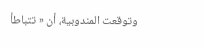وتوقعت المندوبية، أن « تتباطأ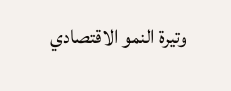وتيرة النمو الاقتصادي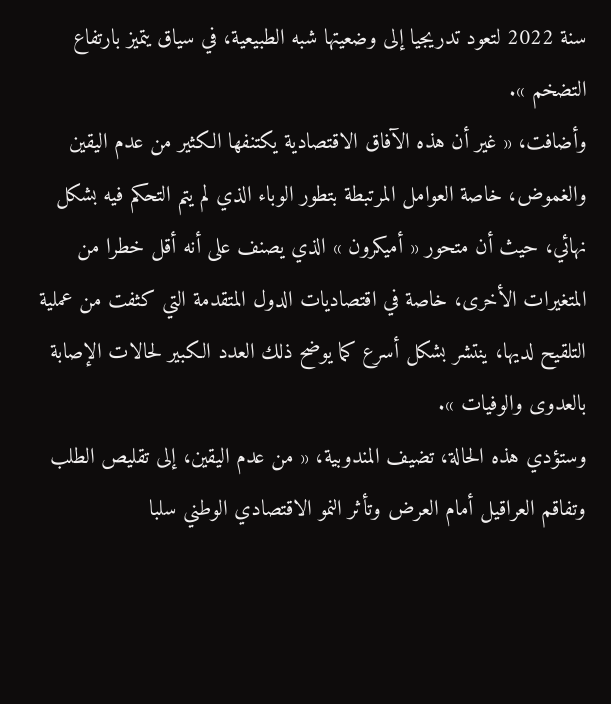سنة 2022 لتعود تدريجيا إلى وضعيتها شبه الطبيعية، في سياق يتميز بارتفاع التضخم ».
وأضافت، « غير أن هذه الآفاق الاقتصادية يكتنفها الكثير من عدم اليقين والغموض، خاصة العوامل المرتبطة بتطور الوباء الذي لم يتم التحكم فيه بشكل نهائي، حيث أن متحور « أميكرون » الذي يصنف على أنه أقل خطرا من المتغيرات الأخرى، خاصة في اقتصاديات الدول المتقدمة التي كثفت من عملية التلقيح لديها، ينتشر بشكل أسرع كما يوضح ذلك العدد الكبير لحالات الإصابة بالعدوى والوفيات ».
وستؤدي هذه الحالة، تضيف المندوبية، « من عدم اليقين، إلى تقليص الطلب وتفاقم العراقيل أمام العرض وتأثر النمو الاقتصادي الوطني سلبا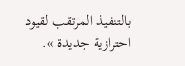بالتنفيذ المرتقب لقيود احترازية جديدة ».